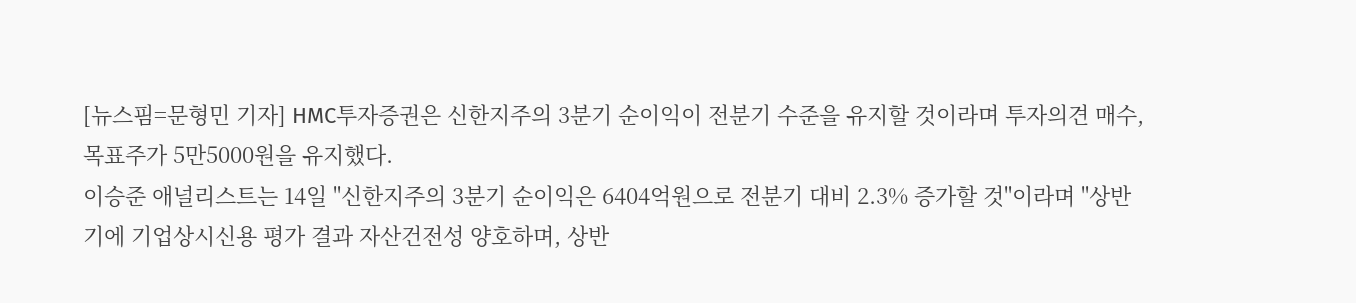[뉴스핌=문형민 기자] HMC투자증권은 신한지주의 3분기 순이익이 전분기 수준을 유지할 것이라며 투자의견 매수, 목표주가 5만5000원을 유지했다.
이승준 애널리스트는 14일 "신한지주의 3분기 순이익은 6404억원으로 전분기 대비 2.3% 증가할 것"이라며 "상반기에 기업상시신용 평가 결과 자산건전성 양호하며, 상반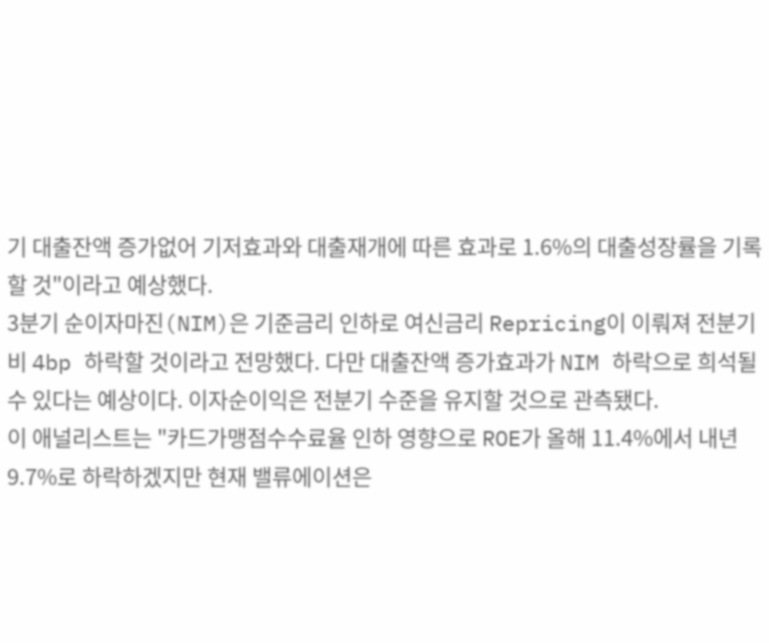기 대출잔액 증가없어 기저효과와 대출재개에 따른 효과로 1.6%의 대출성장률을 기록할 것"이라고 예상했다.
3분기 순이자마진(NIM)은 기준금리 인하로 여신금리 Repricing이 이뤄져 전분기비 4bp 하락할 것이라고 전망했다. 다만 대출잔액 증가효과가 NIM 하락으로 희석될 수 있다는 예상이다. 이자순이익은 전분기 수준을 유지할 것으로 관측됐다.
이 애널리스트는 "카드가맹점수수료율 인하 영향으로 ROE가 올해 11.4%에서 내년 9.7%로 하락하겠지만 현재 밸류에이션은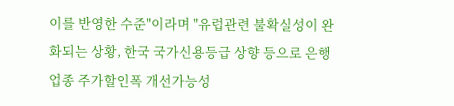이를 반영한 수준"이라며 "유럽관련 불확실성이 완화되는 상황, 한국 국가신용등급 상향 등으로 은행업종 주가할인폭 개선가능성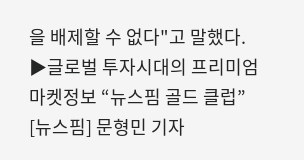을 배제할 수 없다"고 말했다.
▶글로벌 투자시대의 프리미엄 마켓정보 “뉴스핌 골드 클럽”
[뉴스핌] 문형민 기자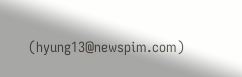(hyung13@newspim.com)